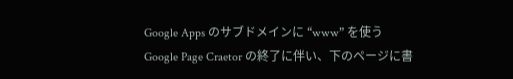Google Apps のサブドメインに “www” を使う
Google Page Craetor の終了に伴い、下のページに書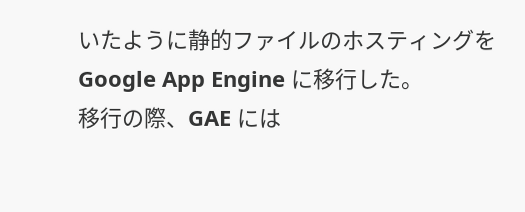いたように静的ファイルのホスティングを Google App Engine に移行した。
移行の際、GAE には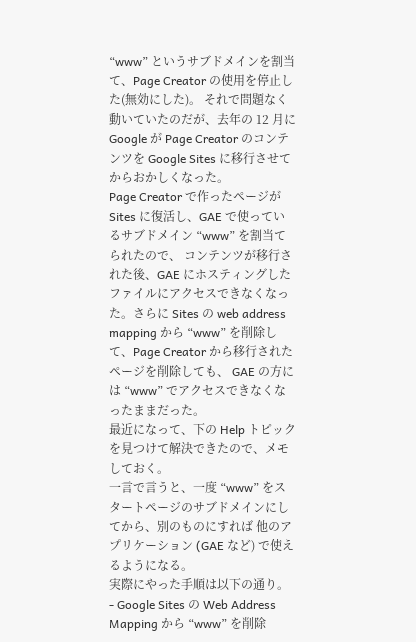“www” というサブドメインを割当て、Page Creator の使用を停止した(無効にした)。 それで問題なく動いていたのだが、去年の 12 月に Google が Page Creator のコンテンツを Google Sites に移行させてからおかしくなった。
Page Creator で作ったページが Sites に復活し、GAE で使っているサブドメイン “www” を割当てられたので、 コンテンツが移行された後、GAE にホスティングしたファイルにアクセスできなくなった。さらに Sites の web address mapping から “www” を削除して、Page Creator から移行されたページを削除しても、 GAE の方には “www” でアクセスできなくなったままだった。
最近になって、下の Help トピックを見つけて解決できたので、メモしておく。
一言で言うと、一度 “www” をスタートページのサブドメインにしてから、別のものにすれば 他のアプリケーション (GAE など) で使えるようになる。
実際にやった手順は以下の通り。
- Google Sites の Web Address Mapping から “www” を削除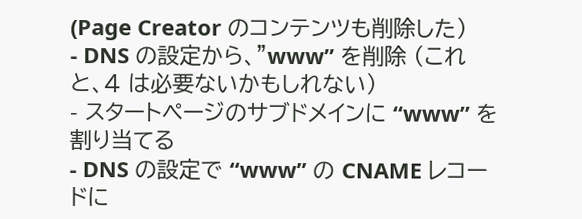(Page Creator のコンテンツも削除した)
- DNS の設定から、”www” を削除 (これと、4 は必要ないかもしれない)
- スタートページのサブドメインに “www” を割り当てる
- DNS の設定で “www” の CNAME レコードに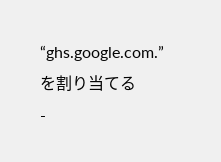“ghs.google.com.” を割り当てる
-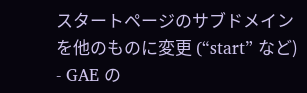スタートページのサブドメインを他のものに変更 (“start” など)
- GAE の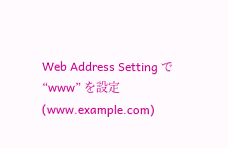Web Address Setting で “www” を設定 (www.example.com)